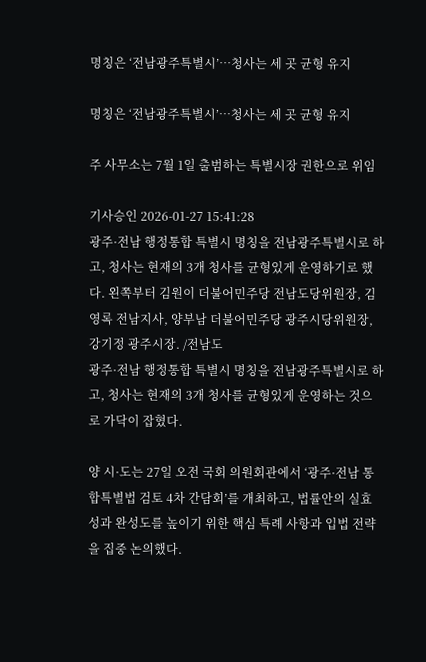명칭은 ‘전남광주특별시’…청사는 세 곳 균형 유지

명칭은 ‘전남광주특별시’…청사는 세 곳 균형 유지

주 사무소는 7월 1일 출범하는 특별시장 권한으로 위임

기사승인 2026-01-27 15:41:28
광주·전남 행정통합 특별시 명칭을 전남광주특별시로 하고, 청사는 현재의 3개 청사를 균형있게 운영하기로 했다. 왼쪽부터 김원이 더불어민주당 전남도당위원장, 김영록 전남지사, 양부남 더불어민주당 광주시당위원장, 강기정 광주시장. /전남도
광주·전남 행정통합 특별시 명칭을 전남광주특별시로 하고, 청사는 현재의 3개 청사를 균형있게 운영하는 것으로 가닥이 잡혔다.

양 시·도는 27일 오전 국회 의원회관에서 ‘광주·전남 통합특별법 검토 4차 간담회’를 개최하고, 법률안의 실효성과 완성도를 높이기 위한 핵심 특례 사항과 입법 전략을 집중 논의했다.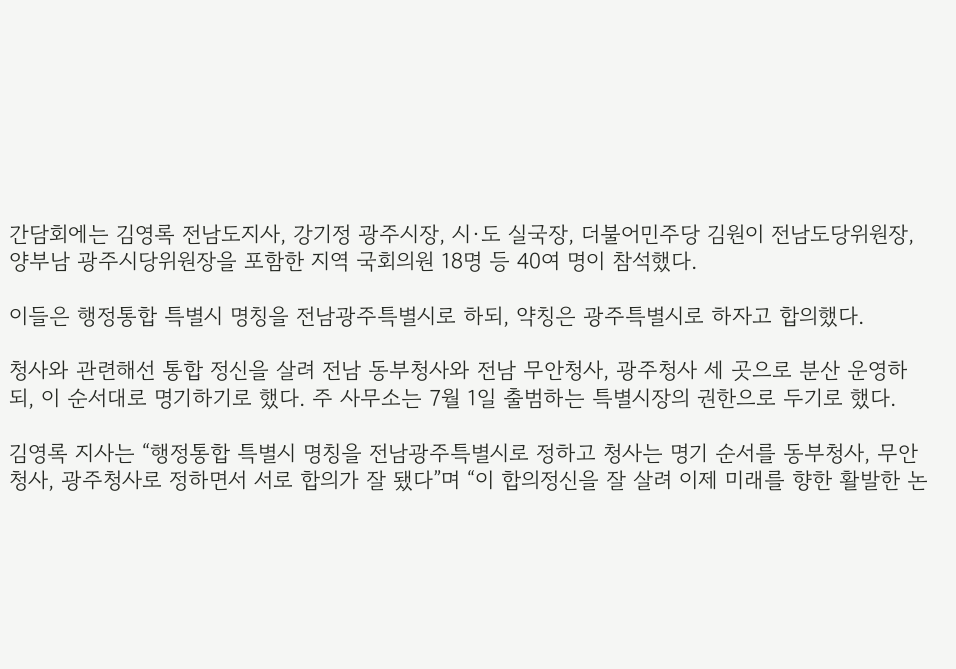간담회에는 김영록 전남도지사, 강기정 광주시장, 시·도 실국장, 더불어민주당 김원이 전남도당위원장, 양부남 광주시당위원장을 포함한 지역 국회의원 18명 등 40여 명이 참석했다.

이들은 행정통합 특별시 명칭을 전남광주특별시로 하되, 약칭은 광주특별시로 하자고 합의했다.

청사와 관련해선 통합 정신을 살려 전남 동부청사와 전남 무안청사, 광주청사 세 곳으로 분산 운영하되, 이 순서대로 명기하기로 했다. 주 사무소는 7월 1일 출범하는 특별시장의 권한으로 두기로 했다.

김영록 지사는 “행정통합 특별시 명칭을 전남광주특별시로 정하고 청사는 명기 순서를 동부청사, 무안청사, 광주청사로 정하면서 서로 합의가 잘 됐다”며 “이 합의정신을 잘 살려 이제 미래를 향한 활발한 논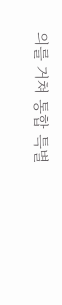의를 거쳐 통합 특별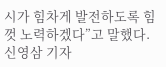시가 힘차게 발전하도록 힘껏 노력하겠다”고 말했다.
신영삼 기자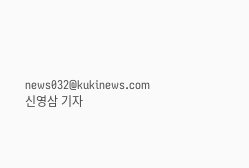news032@kukinews.com
신영삼 기자